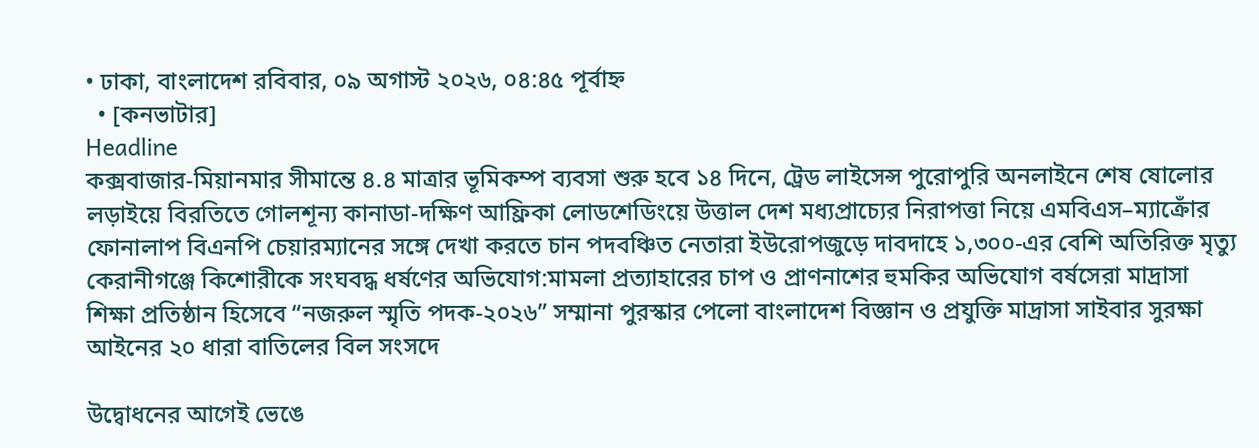• ঢাকা, বাংলাদেশ রবিবার, ০৯ অগাস্ট ২০২৬, ০৪:৪৫ পূর্বাহ্ন
  • [কনভাটার]
Headline
কক্সবাজার-মিয়ানমার সীমান্তে ৪.৪ মাত্রার ভূমিকম্প ব্যবসা শুরু হবে ১৪ দিনে, ট্রেড লাইসেন্স পুরোপুরি অনলাইনে শেষ ষোলোর লড়াইয়ে বিরতিতে গোলশূন্য কানাডা-দক্ষিণ আফ্রিকা লোডশেডিংয়ে উত্তাল দেশ মধ্যপ্রাচ্যের নিরাপত্তা নিয়ে এমবিএস–ম্যাক্রোঁর ফোনালাপ বিএনপি চেয়ারম্যানের সঙ্গে দেখা করতে চান পদবঞ্চিত নেতারা ইউরোপজুড়ে দাবদাহে ১,৩০০-এর বেশি অতিরিক্ত মৃত্যু কেরানীগঞ্জে কিশোরীকে সংঘবদ্ধ ধর্ষণের অভিযোগ:মামলা প্রত্যাহারের চাপ ও প্রাণনাশের হুমকির অভিযোগ বর্ষসেরা মাদ্রাসা শিক্ষা প্রতিষ্ঠান হিসেবে “নজরুল স্মৃতি পদক-২০২৬” সম্মানা পুরস্কার পেলো বাংলাদেশ বিজ্ঞান ও প্রযুক্তি মাদ্রাসা সাইবার সুরক্ষা আইনের ২০ ধারা বাতিলের বিল সংসদে

উদ্বোধনের আগেই ভেঙে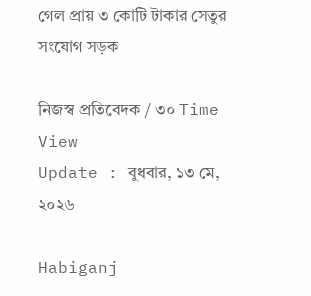গেল প্রায় ৩ কোটি টাকার সেতুর সংযোগ সড়ক

নিজস্ব প্রতিবেদক / ৩০ Time View
Update : বুধবার, ১৩ মে, ২০২৬

Habiganj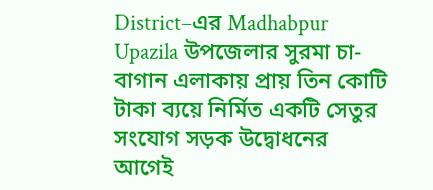District–এর Madhabpur Upazila উপজেলার সুরমা চা-বাগান এলাকায় প্রায় তিন কোটি টাকা ব্যয়ে নির্মিত একটি সেতুর সংযোগ সড়ক উদ্বোধনের আগেই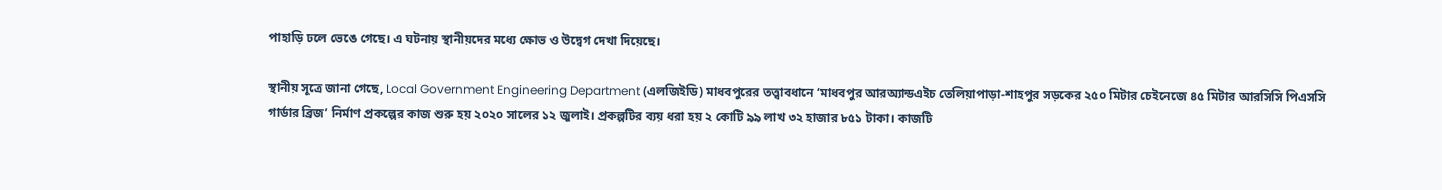পাহাড়ি ঢলে ভেঙে গেছে। এ ঘটনায় স্থানীয়দের মধ্যে ক্ষোভ ও উদ্বেগ দেখা দিয়েছে।

স্থানীয় সূত্রে জানা গেছে, Local Government Engineering Department (এলজিইডি) মাধবপুরের তত্ত্বাবধানে ‘মাধবপুর আরঅ্যান্ডএইচ তেলিয়াপাড়া-শাহপুর সড়কের ২৫০ মিটার চেইনেজে ৪৫ মিটার আরসিসি পিএসসি গার্ডার ব্রিজ’ নির্মাণ প্রকল্পের কাজ শুরু হয় ২০২০ সালের ১২ জুলাই। প্রকল্পটির ব্যয় ধরা হয় ২ কোটি ৯৯ লাখ ৩২ হাজার ৮৫১ টাকা। কাজটি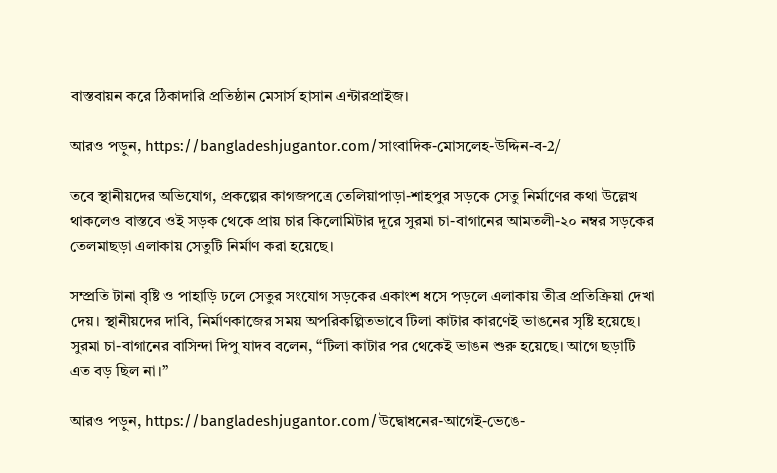বাস্তবায়ন করে ঠিকাদারি প্রতিষ্ঠান মেসার্স হাসান এন্টারপ্রাইজ।

আরও পড়ুন, https://bangladeshjugantor.com/সাংবাদিক-মোসলেহ-উদ্দিন-ব-2/

তবে স্থানীয়দের অভিযোগ, প্রকল্পের কাগজপত্রে তেলিয়াপাড়া-শাহপুর সড়কে সেতু নির্মাণের কথা উল্লেখ থাকলেও বাস্তবে ওই সড়ক থেকে প্রায় চার কিলোমিটার দূরে সুরমা চা-বাগানের আমতলী-২০ নম্বর সড়কের তেলমাছড়া এলাকায় সেতুটি নির্মাণ করা হয়েছে।

সম্প্রতি টানা বৃষ্টি ও পাহাড়ি ঢলে সেতুর সংযোগ সড়কের একাংশ ধসে পড়লে এলাকায় তীব্র প্রতিক্রিয়া দেখা দেয়। স্থানীয়দের দাবি, নির্মাণকাজের সময় অপরিকল্পিতভাবে টিলা কাটার কারণেই ভাঙনের সৃষ্টি হয়েছে। সুরমা চা-বাগানের বাসিন্দা দিপু যাদব বলেন, “টিলা কাটার পর থেকেই ভাঙন শুরু হয়েছে। আগে ছড়াটি এত বড় ছিল না।”

আরও পড়ুন, https://bangladeshjugantor.com/উদ্বোধনের-আগেই-ভেঙে-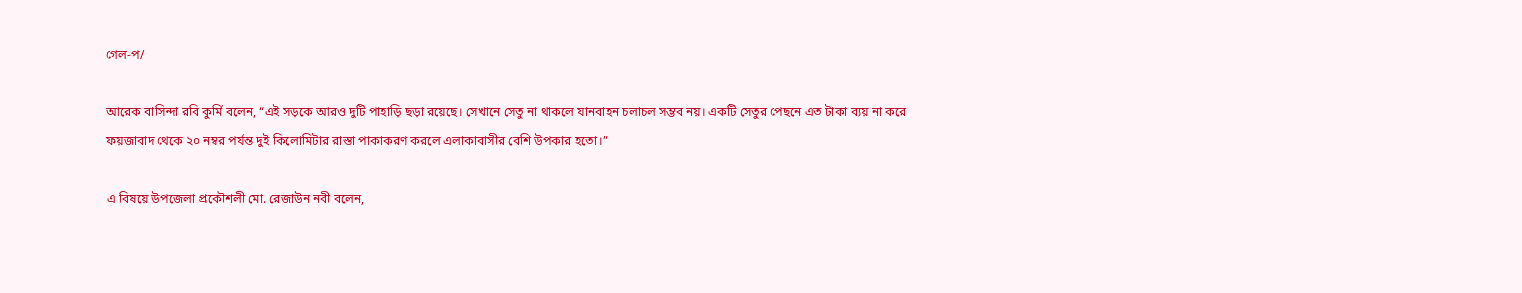গেল-প/

আরেক বাসিন্দা রবি কুর্মি বলেন, “এই সড়কে আরও দুটি পাহাড়ি ছড়া রয়েছে। সেখানে সেতু না থাকলে যানবাহন চলাচল সম্ভব নয়। একটি সেতুর পেছনে এত টাকা ব্যয় না করে ফয়জাবাদ থেকে ২০ নম্বর পর্যন্ত দুই কিলোমিটার রাস্তা পাকাকরণ করলে এলাকাবাসীর বেশি উপকার হতো।”

এ বিষয়ে উপজেলা প্রকৌশলী মো. রেজাউন নবী বলেন,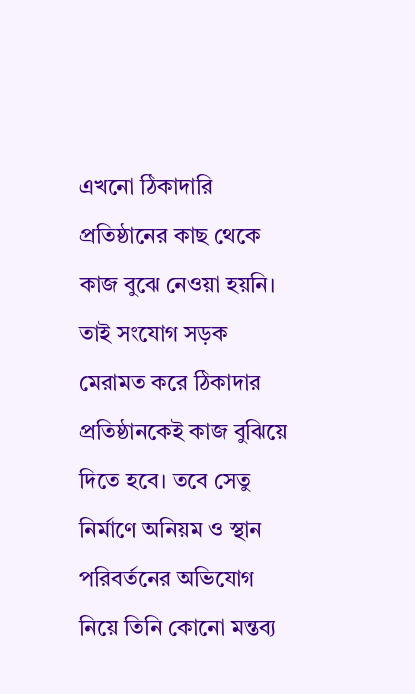এখনো ঠিকাদারি প্রতিষ্ঠানের কাছ থেকে কাজ বুঝে নেওয়া হয়নি। তাই সংযোগ সড়ক মেরামত করে ঠিকাদার প্রতিষ্ঠানকেই কাজ বুঝিয়ে দিতে হবে। তবে সেতু নির্মাণে অনিয়ম ও স্থান পরিবর্তনের অভিযোগ নিয়ে তিনি কোনো মন্তব্য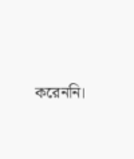করেননি।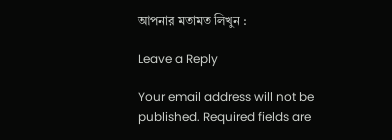আপনার মতামত লিখুন :

Leave a Reply

Your email address will not be published. Required fields are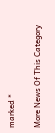marked *

More News Of This Category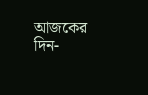আজকের দিন-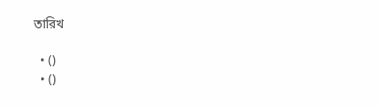তারিখ

  • ()
  • ()